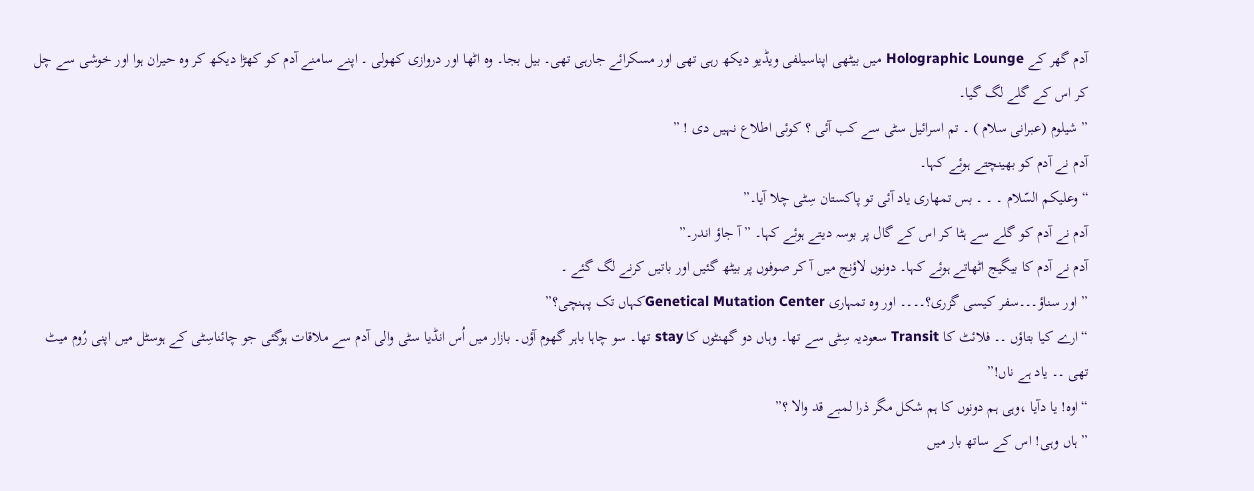آدم گھر کے Holographic Lounge میں بیٹھی اپناسیلفی ویڈیو دیکھ رہی تھی اور مسکرائے جارہی تھی۔ بیل بجا۔ وہ اٹھا اور دروازی کھولی ۔ اپنے سامنے آدم کو کھڑا دیکھ کر وہ حیران ہوا اور خوشی سے چل کر اس کے گلے لگ گیا۔
” شیلوم (عبرانی سلام ) ۔ تم اسرائیل سٹی سے کب آئی ؟ کوئی اطلاع نہیں دی ! ”
آدم نے آدم کو بھینچتے ہوئے کہا۔
“وعلیکم السّلام ۔ ۔ ۔ بس تمھاری یاد آئی تو پاکستان سِٹی چلا آیا۔”
آدم نے آدم کو گلے سے ہٹا کر اس کے گال پر بوسہ دیتے ہوئے کہا۔ ” آ جاؤ اندر۔”
آدم نے آدم کا بیگیج اٹھاتے ہوئے کہا۔ دونوں لاؤنج میں آ کر صوفوں پر بیٹھ گئیں اور باتیں کرنے لگ گئے ۔
” اور سناؤ۔۔۔سفر کیسی گزری؟۔۔۔۔ اور وہ تمہاری Genetical Mutation Centerکہاں تک پہنچی؟”
“ارے کیا بتاؤں ۔۔ فلائٹ کا Transit سعودیہ سِٹی سے تھا۔ وہاں دو گھنٹوں کا stay تھا۔ سو چاہا باہر گھوم آؤں۔ بازار میں اُس انڈیا سٹی والی آدم سے ملاقات ہوگئی جو چائناسِٹی کے ہوسٹل میں اپنی رُوم میٹ تھی ۔۔ یاد ہے ناں!”
“اوه! یا دآیا ،وہی ہم دونوں کا ہم شکل مگر ذرا لمبے قد والا ؟”
” ہاں وہی! اس کے ساتھ بار میں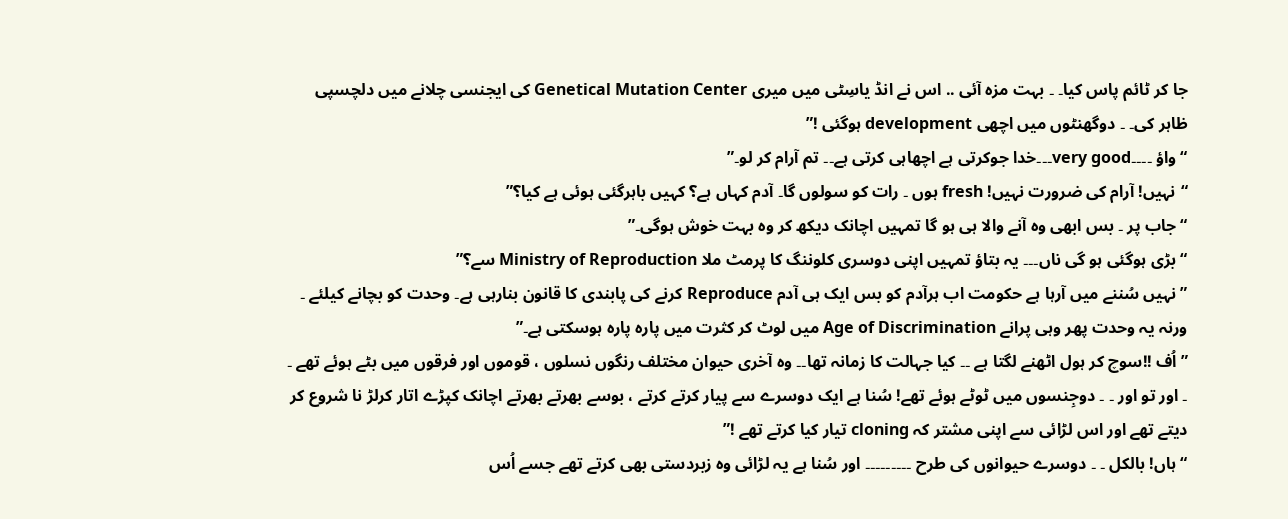جا کر ٹائم پاس کیا۔ ۔ بہت مزہ آئی .. اس نے انڈ یاسِٹی میں میری Genetical Mutation Center کی ایجنسی چلانے میں دلچسپی ظاہر کی۔ ۔ دوگھنٹوں میں اچھی development ہوگئی !”
“واؤ ۔۔۔۔very good۔۔۔خدا جوکرتی ہے اچھاہی کرتی ہے۔۔ تم آرام کر لو۔”
“نہیں! آرام کی ضرورت نہیں! fresh ہوں ۔ رات کو سولوں گا۔ آدم کہاں ہے؟ کہیں باہرگئی ہوئی ہے کیا؟”
“جاب پر ۔ بس ابھی وہ آنے والا ہی ہو گا تمہیں اچانک دیکھ کر وہ بہت خوش ہوگی۔”
“بڑی ہوگئی ہو گی ناں۔۔۔ یہ بتاؤ تمہیں اپنی دوسری کلوننگ کا پرمٹ ملا Ministry of Reproduction سے؟”
” نہیں سُننے میں آرہا ہے حکومت اب ہرآدم کو بس ایک ہی آدم Reproduce کرنے کی پابندی کا قانون بنارہی ہے۔ وحدت کو بچانے کیلئے ۔ ورنہ یہ وحدت پھر وہی پرانے Age of Discrimination میں لوٹ کر کثرت میں پارہ پارہ ہوسکتی ہے۔”
” اُف !!سوچ کر ہول اٹھنے لگتا ہے ۔۔ کیا جہالت کا زمانہ تھا۔۔ وہ آخری حیوان مختلف رنگوں نسلوں ، قوموں اور فرقوں میں بٹے ہوئے تھے ۔ ۔ اور تو اور ۔ ۔ دوجِنسوں میں ٹوٹے ہوئے تھے! سُنا ہے ایک دوسرے سے پیار کرتے کرتے ، بوسے بھرتے بھرتے اچانک کپڑے اتار کرلڑ نا شروع کر دیتے تھے اور اس لڑائی سے اپنی مشتر کہ cloning تیار کیا کرتے تھے !”
“ہاں! بالکل ۔ ۔ دوسرے حیوانوں کی طرح ۔۔۔۔۔۔۔۔۔ اور سُنا ہے یہ لڑائی وہ زبردستی بھی کرتے تھے جسے اُس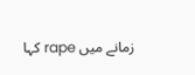زمانے میں rape کہا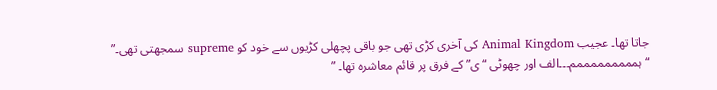جاتا تھا۔ عجیب Animal Kingdom کی آخری کڑی تھی جو باقی پچھلی کڑیوں سے خود کو supreme سمجھتی تھی۔”
“ہمممممممممم۔۔۔الف اور چھوٹی “ی” کے فرق پر قائم معاشرہ تھا۔ ”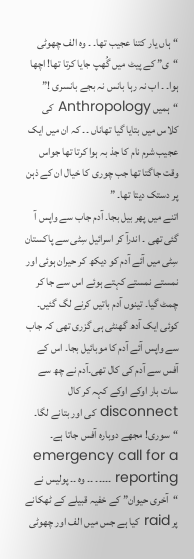“ہاں یار کتنا عجیب تھا۔ ۔ وہ الف چھوٹی “ی” کے پیٹ میں گُھپ جایا کرتا تھا! اچھا ہوا۔ ۔ اب نہ رہا بانس نہ بجے بانسری !”
“ہمیں Anthropology کی کلاس میں بتایا گیا تھاناں ۔۔ کہ ان میں ایک عجیب شرم نام کا جذ بہ ہوا کرتا تھا جواس وقت جاگتا تھا جب چوری کا خیال ان کے ذہن پر دستک دیتا تھا۔ ”
اتنے میں پھر بیل بجا۔ آدم جاب سے واپس آ گئی تھی ۔ اندرآ کر اسرائیل سِٹی سے پاکستان سِٹی میں آئے آدم کو دیکھ کر حیران ہوئی اور نمستے نمستے کہتے ہوئے اس سے جا کر چمٹ گیا۔ تینوں آدم باتیں کرنے لگ گئیں۔ کوئی ایک آدھ گھنٹی ہی گزری تھی کہ جاب سے واپس آئے آدم کا موبائیل بجا۔ اس کے آفس سے آدم کی کال تھی۔آدم نے چھ سے سات بار اوکے اوکے کہہ کر کال disconnect کی اور بتانے لگا۔
“سوری! مجھے دوبارہ آفس جاتا ہے۔ emergency call for a reporting ۔۔۔۔۔ ۔۔ وہ ۔۔ پولیس نے “آخری حیوان” کے خفیہ قبیلے کے ٹھکانے پر raid کیا ہے جس میں الف اور چھوٹی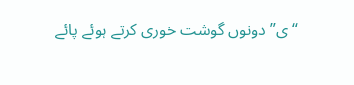“ی” دونوں گوشت خوری کرتے ہوئے پائے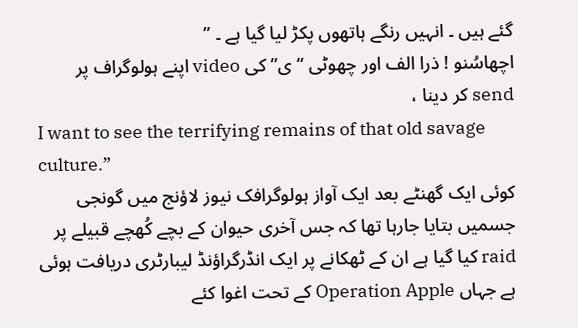گئے ہیں ۔ انہیں رنگے ہاتھوں پکڑ لیا گیا ہے ۔ ”
اچھاسُنو ! ذرا الف اور چھوٹی “ی” کی video اپنے ہولوگراف پر send کر دینا ،
I want to see the terrifying remains of that old savage culture.”
کوئی ایک گھنٹے بعد ایک آواز ہولوگرافک نیوز لاؤنج میں گونجی جسمیں بتایا جارہا تھا کہ جس آخری حیوان کے بچے کُھچے قبیلے پر raid کیا گیا ہے ان کے ٹھکانے پر ایک انڈرگراؤنڈ لیبارٹری دریافت ہوئی ہے جہاں Operation Apple کے تحت اغوا کئے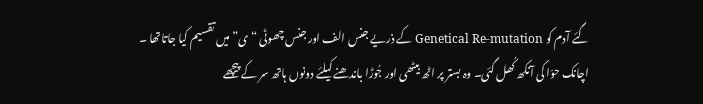گئے آدم کو Genetical Re-mutation کے ذریے جنس الف اور جنس چھوٹی “ی” میں تقسیم کیا جاتاتھا ۔
اچانک حوّا کی آنکھ کُھل گئی۔ وہ بستر پر اٹھ بیٹھی اور جُوڑا باندھنے کیلئے دونوں ہاتھ سر کے پیچھے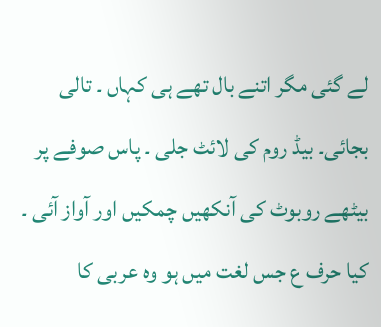لے گئی مگر اتنے بال تھے ہی کہاں ۔ تالی بجائی۔ بیڈ روم کی لائٹ جلی ۔ پاس صوفے پر بیٹھے روبوٹ کی آنکھیں چمکیں اور آواز آئی ۔
کیا حرف ع جس لغت میں ہو وہ عربی کا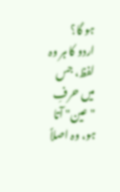ہو گا؟
اردو کا ہر وہ لفظ، جس میں حرفِ "عین" آتا ہو، وہ اصلاً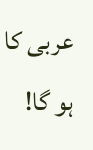عربی کا ہو گا!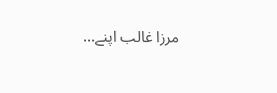مرزا غالب اپنے...